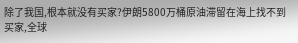除了我国,根本就没有买家?伊朗5800万桶原油滞留在海上找不到买家,全球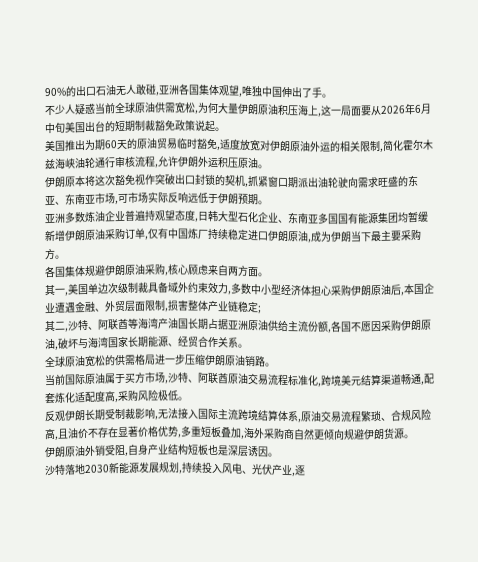90%的出口石油无人敢碰,亚洲各国集体观望,唯独中国伸出了手。
不少人疑惑当前全球原油供需宽松,为何大量伊朗原油积压海上,这一局面要从2026年6月中旬美国出台的短期制裁豁免政策说起。
美国推出为期60天的原油贸易临时豁免,适度放宽对伊朗原油外运的相关限制,简化霍尔木兹海峡油轮通行审核流程,允许伊朗外运积压原油。
伊朗原本将这次豁免视作突破出口封锁的契机,抓紧窗口期派出油轮驶向需求旺盛的东亚、东南亚市场,可市场实际反响远低于伊朗预期。
亚洲多数炼油企业普遍持观望态度,日韩大型石化企业、东南亚多国国有能源集团均暂缓新增伊朗原油采购订单,仅有中国炼厂持续稳定进口伊朗原油,成为伊朗当下最主要采购方。
各国集体规避伊朗原油采购,核心顾虑来自两方面。
其一,美国单边次级制裁具备域外约束效力,多数中小型经济体担心采购伊朗原油后,本国企业遭遇金融、外贸层面限制,损害整体产业链稳定;
其二,沙特、阿联酋等海湾产油国长期占据亚洲原油供给主流份额,各国不愿因采购伊朗原油,破坏与海湾国家长期能源、经贸合作关系。
全球原油宽松的供需格局进一步压缩伊朗原油销路。
当前国际原油属于买方市场,沙特、阿联酋原油交易流程标准化,跨境美元结算渠道畅通,配套炼化适配度高,采购风险极低。
反观伊朗长期受制裁影响,无法接入国际主流跨境结算体系,原油交易流程繁琐、合规风险高,且油价不存在显著价格优势,多重短板叠加,海外采购商自然更倾向规避伊朗货源。
伊朗原油外销受阻,自身产业结构短板也是深层诱因。
沙特落地2030新能源发展规划,持续投入风电、光伏产业,逐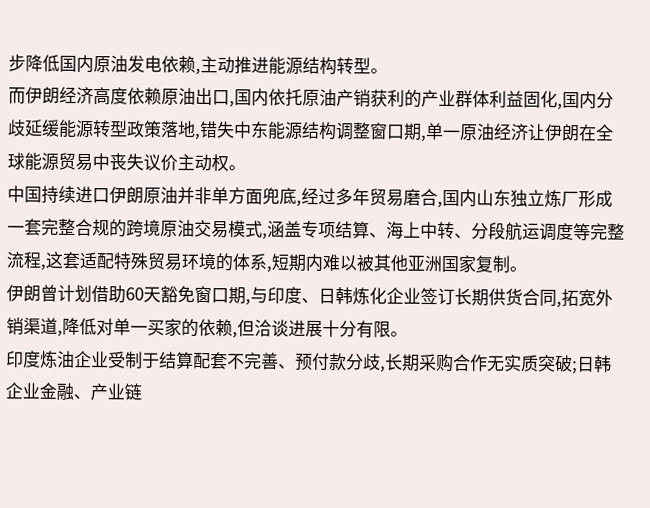步降低国内原油发电依赖,主动推进能源结构转型。
而伊朗经济高度依赖原油出口,国内依托原油产销获利的产业群体利益固化,国内分歧延缓能源转型政策落地,错失中东能源结构调整窗口期,单一原油经济让伊朗在全球能源贸易中丧失议价主动权。
中国持续进口伊朗原油并非单方面兜底,经过多年贸易磨合,国内山东独立炼厂形成一套完整合规的跨境原油交易模式,涵盖专项结算、海上中转、分段航运调度等完整流程,这套适配特殊贸易环境的体系,短期内难以被其他亚洲国家复制。
伊朗曾计划借助60天豁免窗口期,与印度、日韩炼化企业签订长期供货合同,拓宽外销渠道,降低对单一买家的依赖,但洽谈进展十分有限。
印度炼油企业受制于结算配套不完善、预付款分歧,长期采购合作无实质突破;日韩企业金融、产业链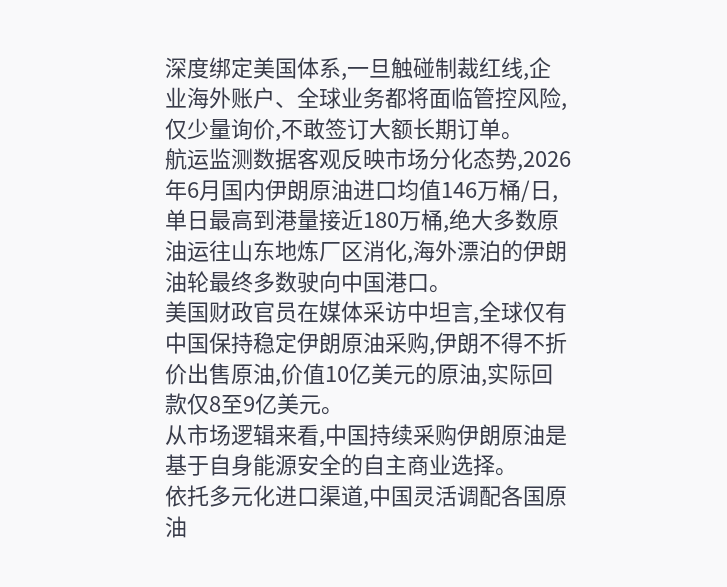深度绑定美国体系,一旦触碰制裁红线,企业海外账户、全球业务都将面临管控风险,仅少量询价,不敢签订大额长期订单。
航运监测数据客观反映市场分化态势,2026年6月国内伊朗原油进口均值146万桶/日,单日最高到港量接近180万桶,绝大多数原油运往山东地炼厂区消化,海外漂泊的伊朗油轮最终多数驶向中国港口。
美国财政官员在媒体采访中坦言,全球仅有中国保持稳定伊朗原油采购,伊朗不得不折价出售原油,价值10亿美元的原油,实际回款仅8至9亿美元。
从市场逻辑来看,中国持续采购伊朗原油是基于自身能源安全的自主商业选择。
依托多元化进口渠道,中国灵活调配各国原油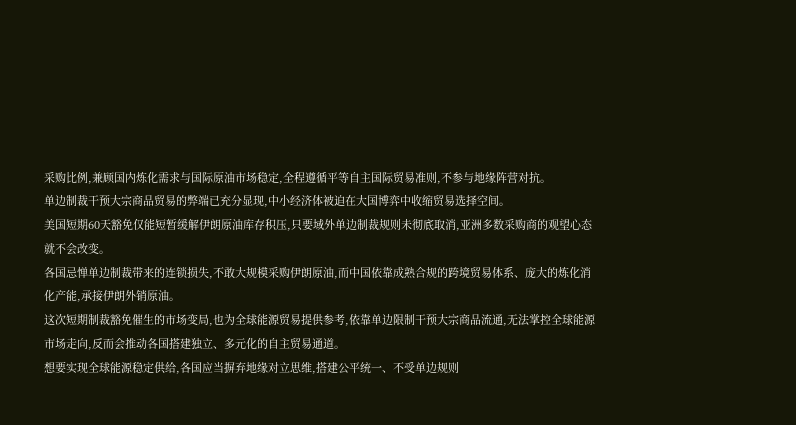采购比例,兼顾国内炼化需求与国际原油市场稳定,全程遵循平等自主国际贸易准则,不参与地缘阵营对抗。
单边制裁干预大宗商品贸易的弊端已充分显现,中小经济体被迫在大国博弈中收缩贸易选择空间。
美国短期60天豁免仅能短暂缓解伊朗原油库存积压,只要域外单边制裁规则未彻底取消,亚洲多数采购商的观望心态就不会改变。
各国忌惮单边制裁带来的连锁损失,不敢大规模采购伊朗原油,而中国依靠成熟合规的跨境贸易体系、庞大的炼化消化产能,承接伊朗外销原油。
这次短期制裁豁免催生的市场变局,也为全球能源贸易提供参考,依靠单边限制干预大宗商品流通,无法掌控全球能源市场走向,反而会推动各国搭建独立、多元化的自主贸易通道。
想要实现全球能源稳定供给,各国应当摒弃地缘对立思维,搭建公平统一、不受单边规则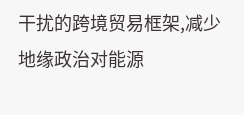干扰的跨境贸易框架,减少地缘政治对能源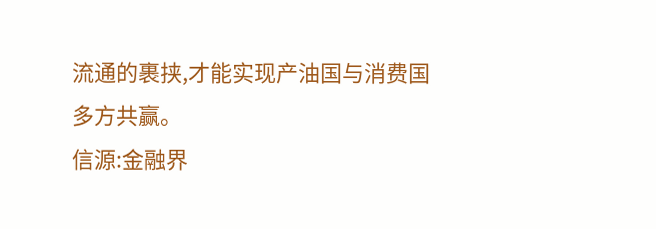流通的裹挟,才能实现产油国与消费国多方共赢。
信源:金融界